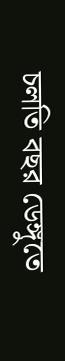চলতি বছর ডেঙ্গুতে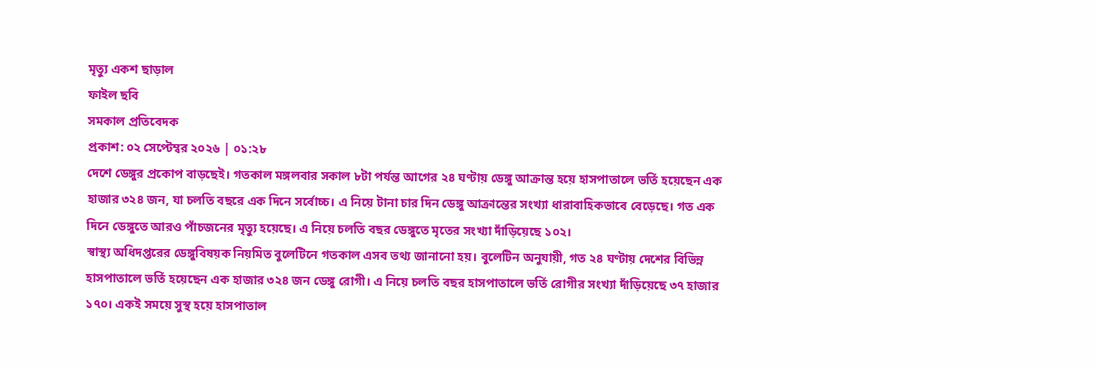মৃত্যু একশ ছাড়াল
ফাইল ছবি
সমকাল প্রতিবেদক
প্রকাশ: ০২ সেপ্টেম্বর ২০২৬ | ০১:২৮
দেশে ডেঙ্গুর প্রকোপ বাড়ছেই। গতকাল মঙ্গলবার সকাল ৮টা পর্যন্ত আগের ২৪ ঘণ্টায় ডেঙ্গু আক্রান্ত হয়ে হাসপাতালে ভর্তি হয়েছেন এক হাজার ৩২৪ জন, যা চলতি বছরে এক দিনে সর্বোচ্চ। এ নিয়ে টানা চার দিন ডেঙ্গু আক্রান্তের সংখ্যা ধারাবাহিকভাবে বেড়েছে। গত এক দিনে ডেঙ্গুতে আরও পাঁচজনের মৃত্যু হয়েছে। এ নিয়ে চলতি বছর ডেঙ্গুতে মৃতের সংখ্যা দাঁড়িয়েছে ১০২।
স্বাস্থ্য অধিদপ্তরের ডেঙ্গুবিষয়ক নিয়মিত বুলেটিনে গতকাল এসব তথ্য জানানো হয়। বুলেটিন অনুযায়ী, গত ২৪ ঘণ্টায় দেশের বিভিন্ন হাসপাতালে ভর্তি হয়েছেন এক হাজার ৩২৪ জন ডেঙ্গু রোগী। এ নিয়ে চলতি বছর হাসপাতালে ভর্তি রোগীর সংখ্যা দাঁড়িয়েছে ৩৭ হাজার ১৭০। একই সময়ে সুস্থ হয়ে হাসপাতাল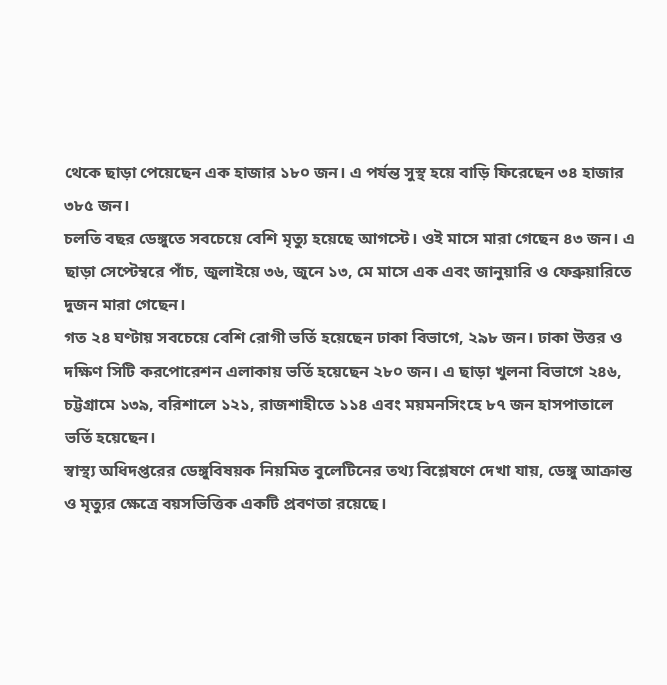থেকে ছাড়া পেয়েছেন এক হাজার ১৮০ জন। এ পর্যন্ত সুস্থ হয়ে বাড়ি ফিরেছেন ৩৪ হাজার ৩৮৫ জন।
চলতি বছর ডেঙ্গুতে সবচেয়ে বেশি মৃত্যু হয়েছে আগস্টে। ওই মাসে মারা গেছেন ৪৩ জন। এ ছাড়া সেপ্টেম্বরে পাঁচ, জুলাইয়ে ৩৬, জুনে ১৩, মে মাসে এক এবং জানুয়ারি ও ফেব্রুয়ারিতে দুজন মারা গেছেন।
গত ২৪ ঘণ্টায় সবচেয়ে বেশি রোগী ভর্তি হয়েছেন ঢাকা বিভাগে, ২৯৮ জন। ঢাকা উত্তর ও দক্ষিণ সিটি করপোরেশন এলাকায় ভর্তি হয়েছেন ২৮০ জন। এ ছাড়া খুলনা বিভাগে ২৪৬, চট্টগ্রামে ১৩৯, বরিশালে ১২১, রাজশাহীতে ১১৪ এবং ময়মনসিংহে ৮৭ জন হাসপাতালে ভর্তি হয়েছেন।
স্বাস্থ্য অধিদপ্তরের ডেঙ্গুবিষয়ক নিয়মিত বুলেটিনের তথ্য বিশ্লেষণে দেখা যায়, ডেঙ্গু আক্রান্ত ও মৃত্যুর ক্ষেত্রে বয়সভিত্তিক একটি প্রবণতা রয়েছে।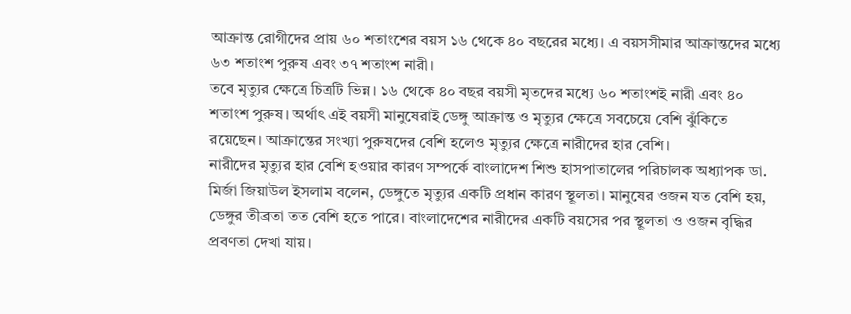আক্রান্ত রোগীদের প্রায় ৬০ শতাংশের বয়স ১৬ থেকে ৪০ বছরের মধ্যে। এ বয়সসীমার আক্রান্তদের মধ্যে ৬৩ শতাংশ পুরুষ এবং ৩৭ শতাংশ নারী।
তবে মৃত্যুর ক্ষেত্রে চিত্রটি ভিন্ন। ১৬ থেকে ৪০ বছর বয়সী মৃতদের মধ্যে ৬০ শতাংশই নারী এবং ৪০ শতাংশ পুরুষ। অর্থাৎ এই বয়সী মানুষেরাই ডেঙ্গু আক্রান্ত ও মৃত্যুর ক্ষেত্রে সবচেয়ে বেশি ঝুঁকিতে রয়েছেন। আক্রান্তের সংখ্যা পুরুষদের বেশি হলেও মৃত্যুর ক্ষেত্রে নারীদের হার বেশি।
নারীদের মৃত্যুর হার বেশি হওয়ার কারণ সম্পর্কে বাংলাদেশ শিশু হাসপাতালের পরিচালক অধ্যাপক ডা. মির্জা জিয়াউল ইসলাম বলেন, ডেঙ্গুতে মৃত্যুর একটি প্রধান কারণ স্থূলতা। মানুষের ওজন যত বেশি হয়, ডেঙ্গুর তীব্রতা তত বেশি হতে পারে। বাংলাদেশের নারীদের একটি বয়সের পর স্থূলতা ও ওজন বৃদ্ধির প্রবণতা দেখা যায়।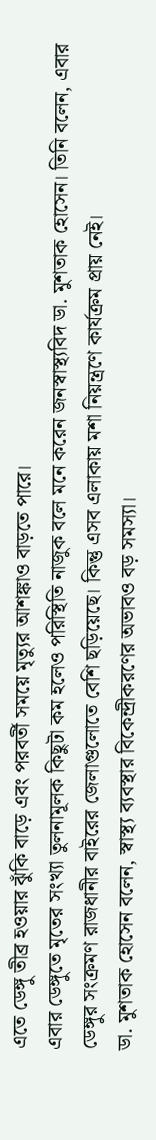এতে ডেঙ্গু তীব্র হওয়ার ঝুঁকি বাড়ে এবং পরবর্তী সময়ে মৃত্যুর আশঙ্কাও বাড়তে পারে।
এবার ডেঙ্গুতে মৃতের সংখ্যা তুলনামূলক কিছুটা কম হলেও পরিস্থিতি নাজুক বলে মনে করেন জনস্বাস্থ্যবিদ ডা. মুশতাক হোসেন। তিনি বলেন, এবার ডেঙ্গুর সংক্রমণ রাজধানীর বাইরের জেলাগুলোতে বেশি ছড়িয়েছে। কিন্তু এসব এলাকায় মশা নিয়ন্ত্রণে কার্যক্রম প্রায় নেই।
ডা. মুশতাক হোসেন বলেন, স্বাস্থ্য ব্যবস্থার বিকেন্দ্রীকরণের অভাবও বড় সমস্যা।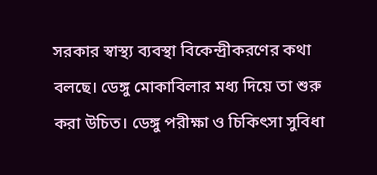সরকার স্বাস্থ্য ব্যবস্থা বিকেন্দ্রীকরণের কথা বলছে। ডেঙ্গু মোকাবিলার মধ্য দিয়ে তা শুরু করা উচিত। ডেঙ্গু পরীক্ষা ও চিকিৎসা সুবিধা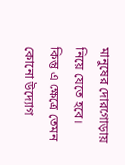মানুষের দোরগোড়ায় নিয়ে যেতে হবে। কিন্তু এ ক্ষেত্রে তেমন কোনো উদ্যোগ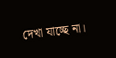দেখা যাচ্ছে না।